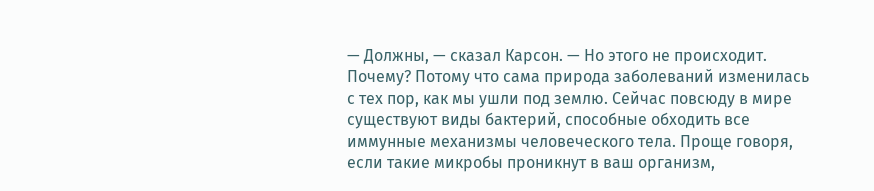— Должны, — сказал Карсон. — Но этого не происходит. Почему? Потому что сама природа заболеваний изменилась с тех пор, как мы ушли под землю. Сейчас повсюду в мире существуют виды бактерий, способные обходить все иммунные механизмы человеческого тела. Проще говоря, если такие микробы проникнут в ваш организм,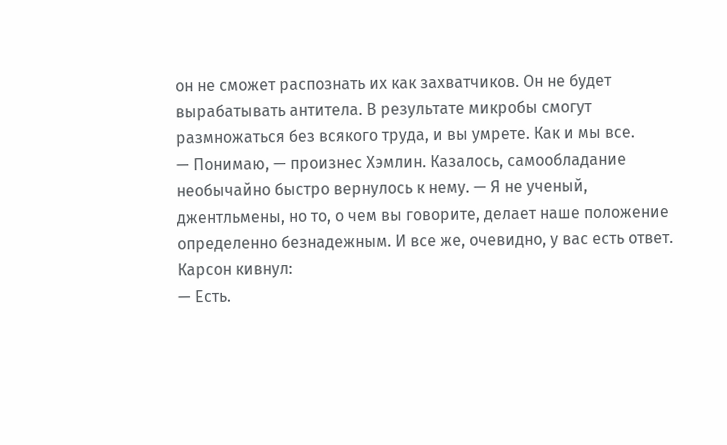он не сможет распознать их как захватчиков. Он не будет вырабатывать антитела. В результате микробы смогут размножаться без всякого труда, и вы умрете. Как и мы все.
— Понимаю, — произнес Хэмлин. Казалось, самообладание необычайно быстро вернулось к нему. — Я не ученый, джентльмены, но то, о чем вы говорите, делает наше положение определенно безнадежным. И все же, очевидно, у вас есть ответ.
Карсон кивнул:
— Есть.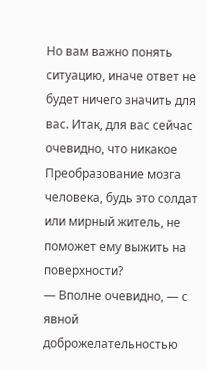Но вам важно понять ситуацию, иначе ответ не будет ничего значить для вас. Итак, для вас сейчас очевидно, что никакое Преобразование мозга человека, будь это солдат или мирный житель, не поможет ему выжить на поверхности?
— Вполне очевидно, — с явной доброжелательностью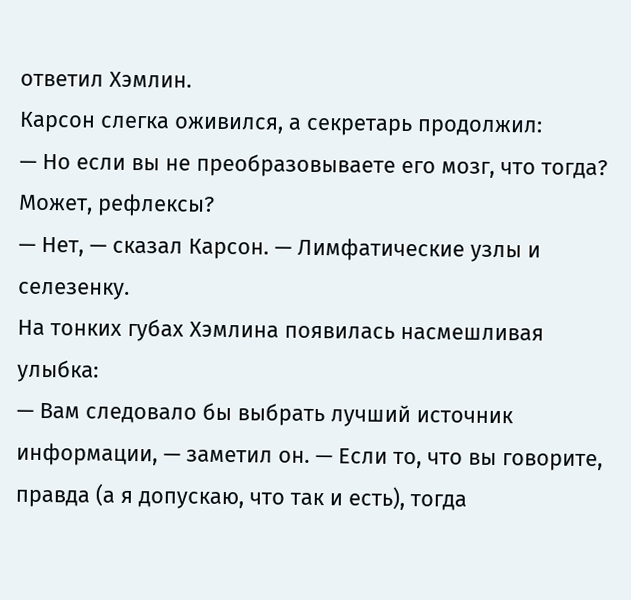ответил Хэмлин.
Карсон слегка оживился, а секретарь продолжил:
— Но если вы не преобразовываете его мозг, что тогда? Может, рефлексы?
— Нет, — сказал Карсон. — Лимфатические узлы и селезенку.
На тонких губах Хэмлина появилась насмешливая улыбка:
— Вам следовало бы выбрать лучший источник информации, — заметил он. — Если то, что вы говорите, правда (а я допускаю, что так и есть), тогда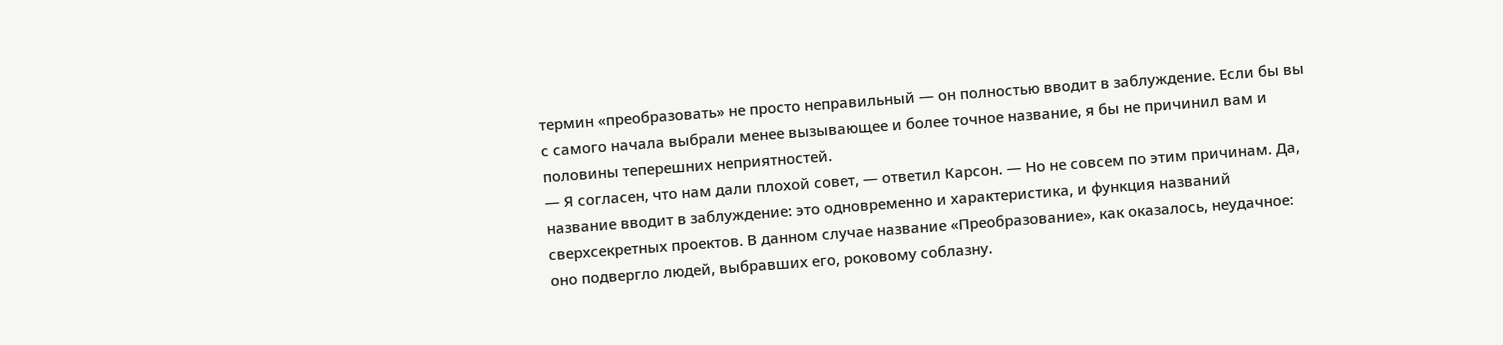термин «преобразовать» не просто неправильный — он полностью вводит в заблуждение. Если бы вы с самого начала выбрали менее вызывающее и более точное название, я бы не причинил вам и половины теперешних неприятностей.
— Я согласен, что нам дали плохой совет, — ответил Карсон. — Но не совсем по этим причинам. Да, название вводит в заблуждение: это одновременно и характеристика, и функция названий сверхсекретных проектов. В данном случае название «Преобразование», как оказалось, неудачное: оно подвергло людей, выбравших его, роковому соблазну.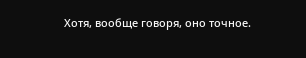Хотя, вообще говоря, оно точное.